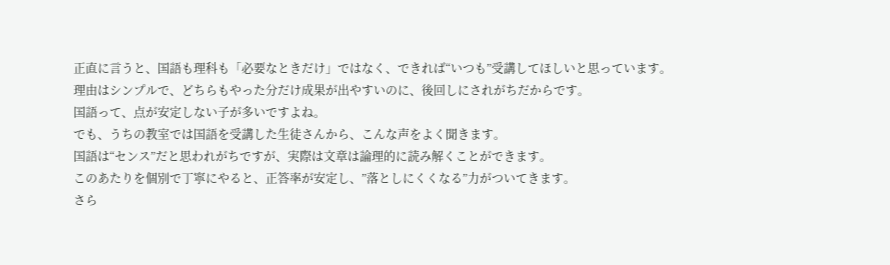正直に言うと、国語も理科も「必要なときだけ」ではなく、できれば“いつも”受講してほしいと思っています。
理由はシンプルで、どちらもやった分だけ成果が出やすいのに、後回しにされがちだからです。
国語って、点が安定しない子が多いですよね。
でも、うちの教室では国語を受講した生徒さんから、こんな声をよく聞きます。
国語は“センス”だと思われがちですが、実際は文章は論理的に読み解くことができます。
このあたりを個別で丁寧にやると、正答率が安定し、”落としにくくなる”力がついてきます。
さら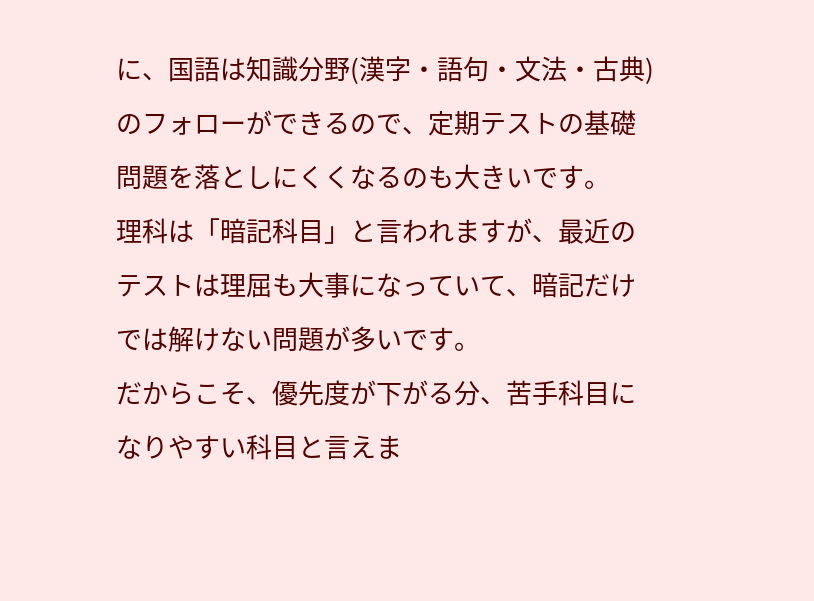に、国語は知識分野(漢字・語句・文法・古典)のフォローができるので、定期テストの基礎問題を落としにくくなるのも大きいです。
理科は「暗記科目」と言われますが、最近のテストは理屈も大事になっていて、暗記だけでは解けない問題が多いです。
だからこそ、優先度が下がる分、苦手科目になりやすい科目と言えま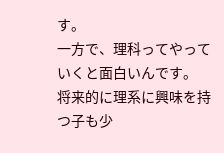す。
一方で、理科ってやっていくと面白いんです。
将来的に理系に興味を持つ子も少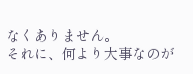なくありません。
それに、何より大事なのが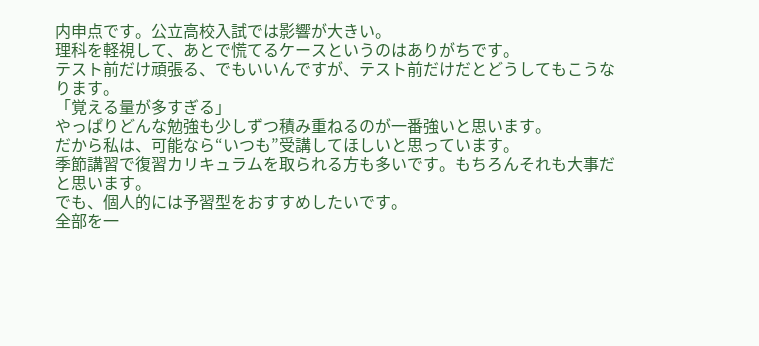内申点です。公立高校入試では影響が大きい。
理科を軽視して、あとで慌てるケースというのはありがちです。
テスト前だけ頑張る、でもいいんですが、テスト前だけだとどうしてもこうなります。
「覚える量が多すぎる」
やっぱりどんな勉強も少しずつ積み重ねるのが一番強いと思います。
だから私は、可能なら“いつも”受講してほしいと思っています。
季節講習で復習カリキュラムを取られる方も多いです。もちろんそれも大事だと思います。
でも、個人的には予習型をおすすめしたいです。
全部を一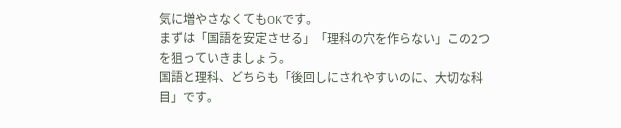気に増やさなくてもOKです。
まずは「国語を安定させる」「理科の穴を作らない」この2つを狙っていきましょう。
国語と理科、どちらも「後回しにされやすいのに、大切な科目」です。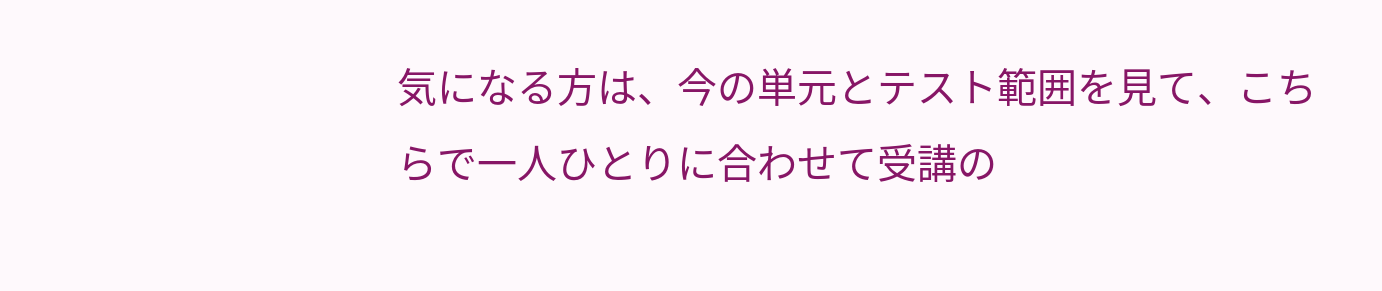気になる方は、今の単元とテスト範囲を見て、こちらで一人ひとりに合わせて受講の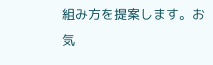組み方を提案します。お気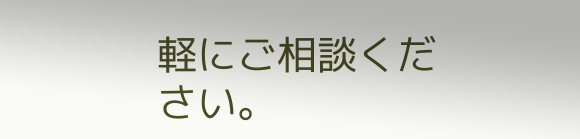軽にご相談ください。